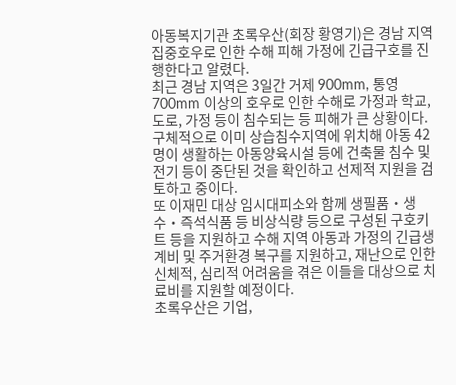아동복지기관 초록우산(회장 황영기)은 경남 지역 집중호우로 인한 수해 피해 가정에 긴급구호를 진행한다고 알렸다.
최근 경남 지역은 3일간 거제 900mm, 통영 700mm 이상의 호우로 인한 수해로 가정과 학교, 도로, 가정 등이 침수되는 등 피해가 큰 상황이다.
구체적으로 이미 상습침수지역에 위치해 아동 42명이 생활하는 아동양육시설 등에 건축물 침수 및 전기 등이 중단된 것을 확인하고 선제적 지원을 검토하고 중이다.
또 이재민 대상 임시대피소와 함께 생필품‧생수‧즉석식품 등 비상식량 등으로 구성된 구호키트 등을 지원하고 수해 지역 아동과 가정의 긴급생계비 및 주거환경 복구를 지원하고, 재난으로 인한 신체적, 심리적 어려움을 겪은 이들을 대상으로 치료비를 지원할 예정이다.
초록우산은 기업,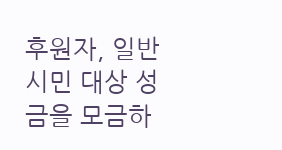후원자, 일반 시민 대상 성금을 모금하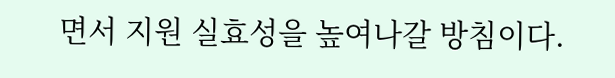면서 지원 실효성을 높여나갈 방침이다.